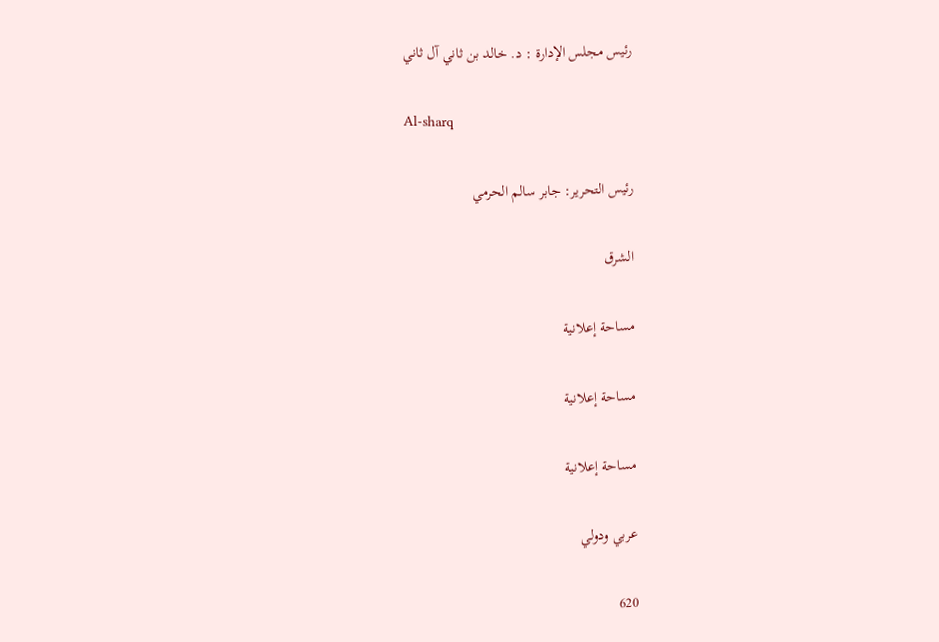رئيس مجلس الإدارة : د. خالد بن ثاني آل ثاني

Al-sharq

رئيس التحرير: جابر سالم الحرمي

الشرق

مساحة إعلانية

مساحة إعلانية

مساحة إعلانية

عربي ودولي

620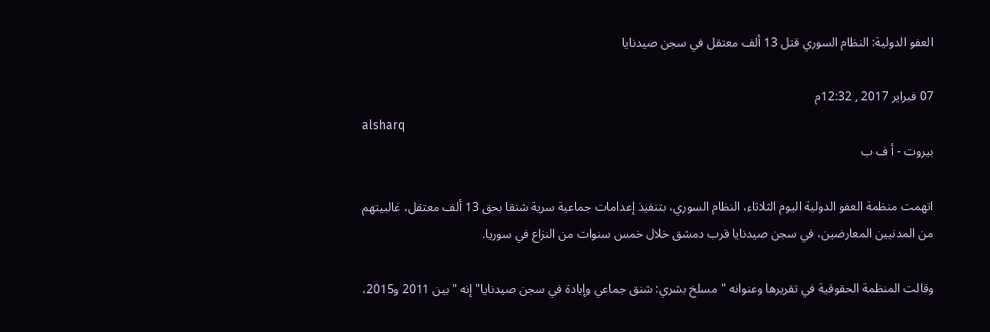العفو الدولية: النظام السوري قتل 13 ألف معتقل في سجن صيدنايا

07 فبراير 2017 , 12:32م
alsharq
بيروت - أ ف ب

اتهمت منظمة العفو الدولية اليوم الثلاثاء، النظام السوري، بتنفيذ إعدامات جماعية سرية شنقا بحق 13 ألف معتقل، غالبيتهم من المدنيين المعارضين، في سجن صيدنايا قرب دمشق خلال خمس سنوات من النزاع في سوريا.

وقالت المنظمة الحقوقية في تقريرها وعنوانه "مسلخ بشري: شنق جماعي وإبادة في سجن صيدنايا" إنه "بين 2011 و2015،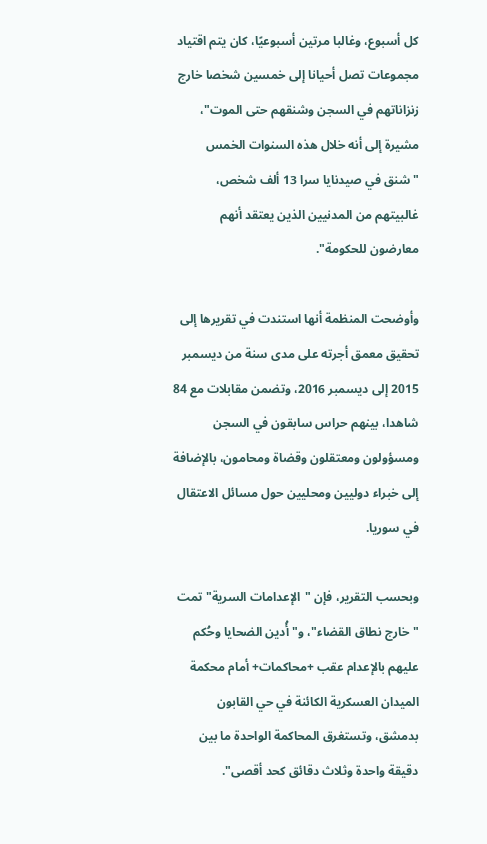كل أسبوع، وغالبا مرتين أسبوعيًا، كان يتم اقتياد مجموعات تصل أحيانا إلى خمسين شخصا خارج زنزاناتهم في السجن وشنقهم حتى الموت"، مشيرة إلى أنه خلال هذه السنوات الخمس "شنق في صيدنايا سرا 13 ألف شخص، غالبيتهم من المدنيين الذين يعتقد أنهم معارضون للحكومة".

وأوضحت المنظمة أنها استندت في تقريرها إلى تحقيق معمق أجرته على مدى سنة من ديسمبر 2015 إلى ديسمبر 2016، وتضمن مقابلات مع 84 شاهدا، بينهم حراس سابقون في السجن ومسؤولون ومعتقلون وقضاة ومحامون، بالإضافة إلى خبراء دوليين ومحليين حول مسائل الاعتقال في سوريا.

وبحسب التقرير، فإن "الإعدامات السرية" تمت "خارج نطاق القضاء"، و"أُدين الضحايا وحُكم عليهم بالإعدام عقب +محاكمات+ أمام محكمة الميدان العسكرية الكائنة في حي القابون بدمشق، وتستغرق المحاكمة الواحدة ما بين دقيقة واحدة وثلاث دقائق كحد أقصى".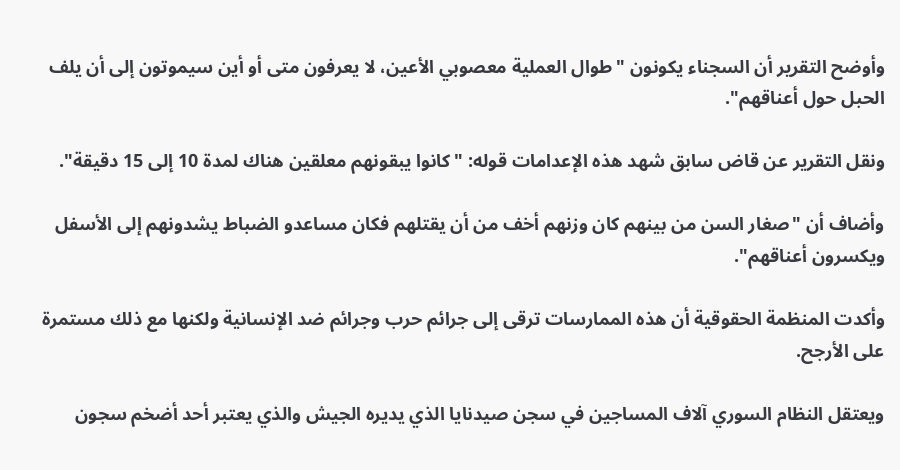وأوضح التقرير أن السجناء يكونون "طوال العملية معصوبي الأعين، لا يعرفون متى أو أين سيموتون إلى أن يلف الحبل حول أعناقهم".

ونقل التقرير عن قاض سابق شهد هذه الإعدامات قوله: "كانوا يبقونهم معلقين هناك لمدة 10 إلى 15 دقيقة".

وأضاف أن "صغار السن من بينهم كان وزنهم أخف من أن يقتلهم فكان مساعدو الضباط يشدونهم إلى الأسفل ويكسرون أعناقهم".

وأكدت المنظمة الحقوقية أن هذه الممارسات ترقى إلى جرائم حرب وجرائم ضد الإنسانية ولكنها مع ذلك مستمرة على الأرجح.

ويعتقل النظام السوري آلاف المساجين في سجن صيدنايا الذي يديره الجيش والذي يعتبر أحد أضخم سجون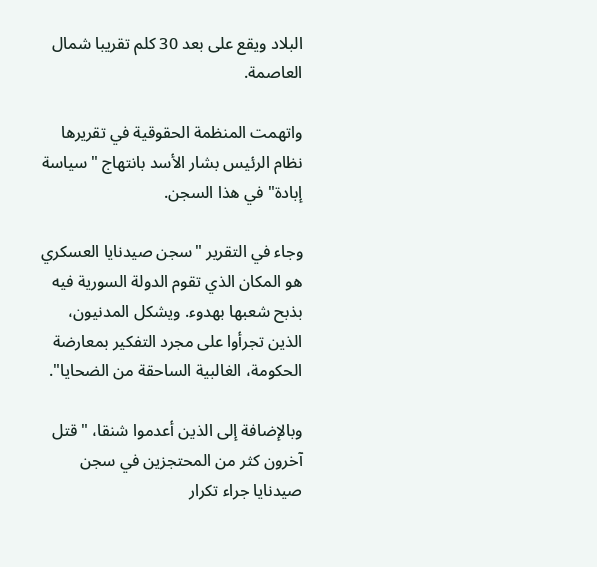البلاد ويقع على بعد 30 كلم تقريبا شمال العاصمة.

واتهمت المنظمة الحقوقية في تقريرها نظام الرئيس بشار الأسد بانتهاج "سياسة إبادة" في هذا السجن.

وجاء في التقرير "سجن صيدنايا العسكري هو المكان الذي تقوم الدولة السورية فيه بذبح شعبها بهدوء. ويشكل المدنيون، الذين تجرأوا على مجرد التفكير بمعارضة الحكومة، الغالبية الساحقة من الضحايا".

وبالإضافة إلى الذين أعدموا شنقا، "قتل آخرون كثر من المحتجزين في سجن صيدنايا جراء تكرار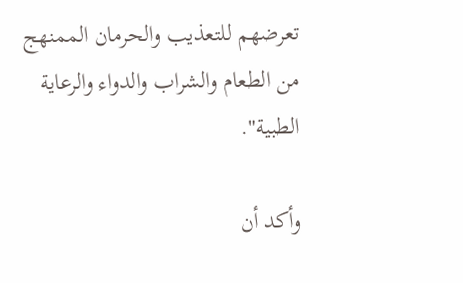تعرضهم للتعذيب والحرمان الممنهج من الطعام والشراب والدواء والرعاية الطبية".

وأكد أن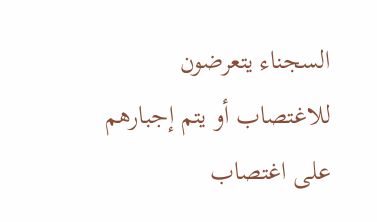السجناء يتعرضون للاغتصاب أو يتم إجبارهم على اغتصاب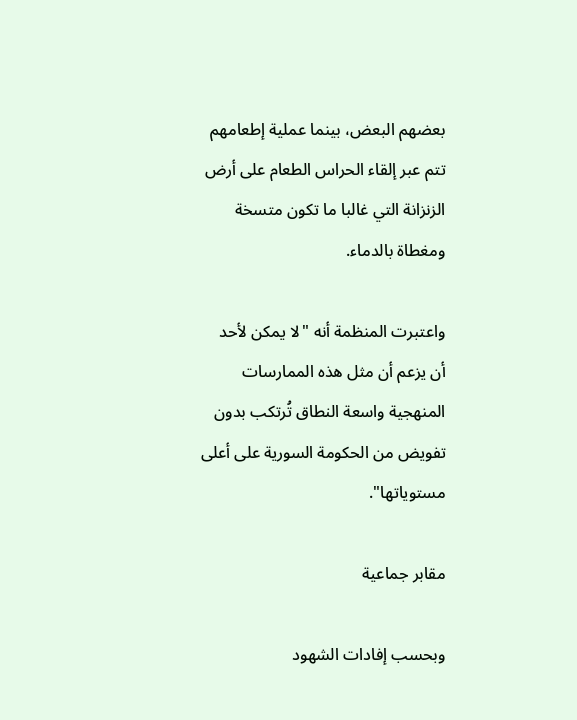بعضهم البعض، بينما عملية إطعامهم تتم عبر إلقاء الحراس الطعام على أرض الزنزانة التي غالبا ما تكون متسخة ومغطاة بالدماء.

واعتبرت المنظمة أنه "لا يمكن لأحد أن يزعم أن مثل هذه الممارسات المنهجية واسعة النطاق تُرتكب بدون تفويض من الحكومة السورية على أعلى مستوياتها".

مقابر جماعية

وبحسب إفادات الشهود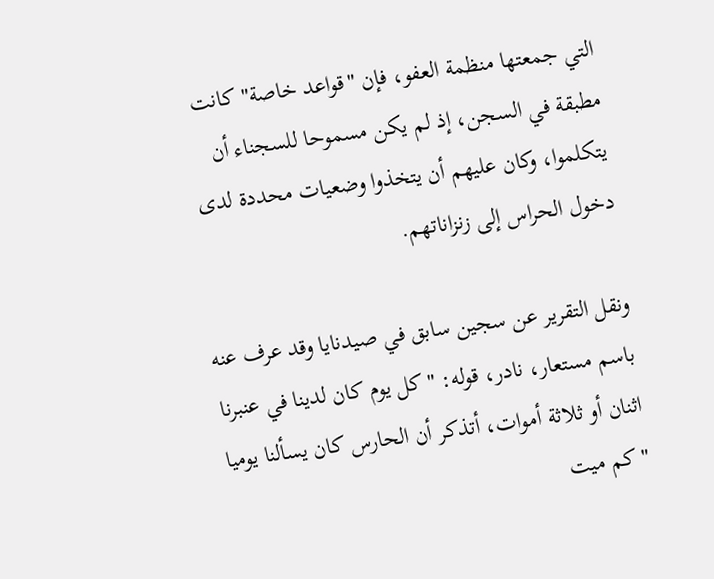التي جمعتها منظمة العفو، فإن "قواعد خاصة" كانت مطبقة في السجن، إذ لم يكن مسموحا للسجناء أن يتكلموا، وكان عليهم أن يتخذوا وضعيات محددة لدى دخول الحراس إلى زنزاناتهم.

ونقل التقرير عن سجين سابق في صيدنايا وقد عرف عنه باسم مستعار، نادر، قوله: "كل يوم كان لدينا في عنبرنا اثنان أو ثلاثة أموات، أتذكر أن الحارس كان يسألنا يوميا "كم ميت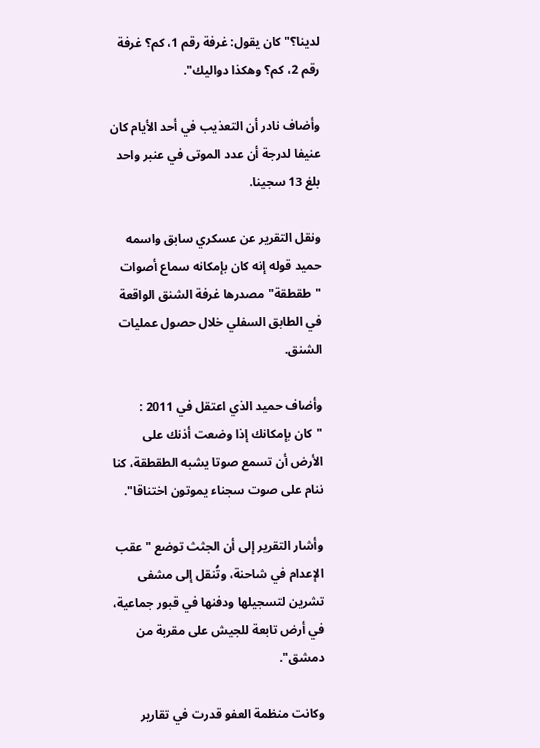لدينا؟" كان يقول: غرفة رقم 1، كم؟ غرفة رقم 2، كم؟ وهكذا دواليك".

وأضاف نادر أن التعذيب في أحد الأيام كان عنيفا لدرجة أن عدد الموتى في عنبر واحد بلغ 13 سجينا.

ونقل التقرير عن عسكري سابق واسمه حميد قوله إنه كان بإمكانه سماع أصوات "طقطقة" مصدرها غرفة الشنق الواقعة في الطابق السفلي خلال حصول عمليات الشنق.

وأضاف حميد الذي اعتقل في 2011 : "كان بإمكانك إذا وضعت أذنك على الأرض أن تسمع صوتا يشبه الطقطقة، كنا ننام على صوت سجناء يموتون اختناقا".

وأشار التقرير إلى أن الجثث توضع "عقب الإعدام في شاحنة، وتُنقل إلى مشفى تشرين لتسجيلها ودفنها في قبور جماعية، في أرض تابعة للجيش على مقربة من دمشق".

وكانت منظمة العفو قدرت في تقارير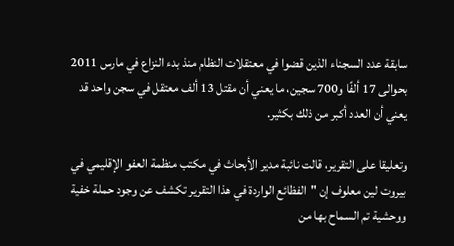سابقة عدد السجناء الذين قضوا في معتقلات النظام منذ بدء النزاع في مارس 2011 بحوالى 17 ألفًا و700 سجين، ما يعني أن مقتل 13 ألف معتقل في سجن واحد قد يعني أن العدد أكبر من ذلك بكثير.

وتعليقا على التقرير، قالت نائبة مدير الأبحاث في مكتب منظمة العفو الإقليمي في بيروت لين معلوف إن "الفظائع الواردة في هذا التقرير تكشف عن وجود حملة خفية ووحشية تم السماح بها من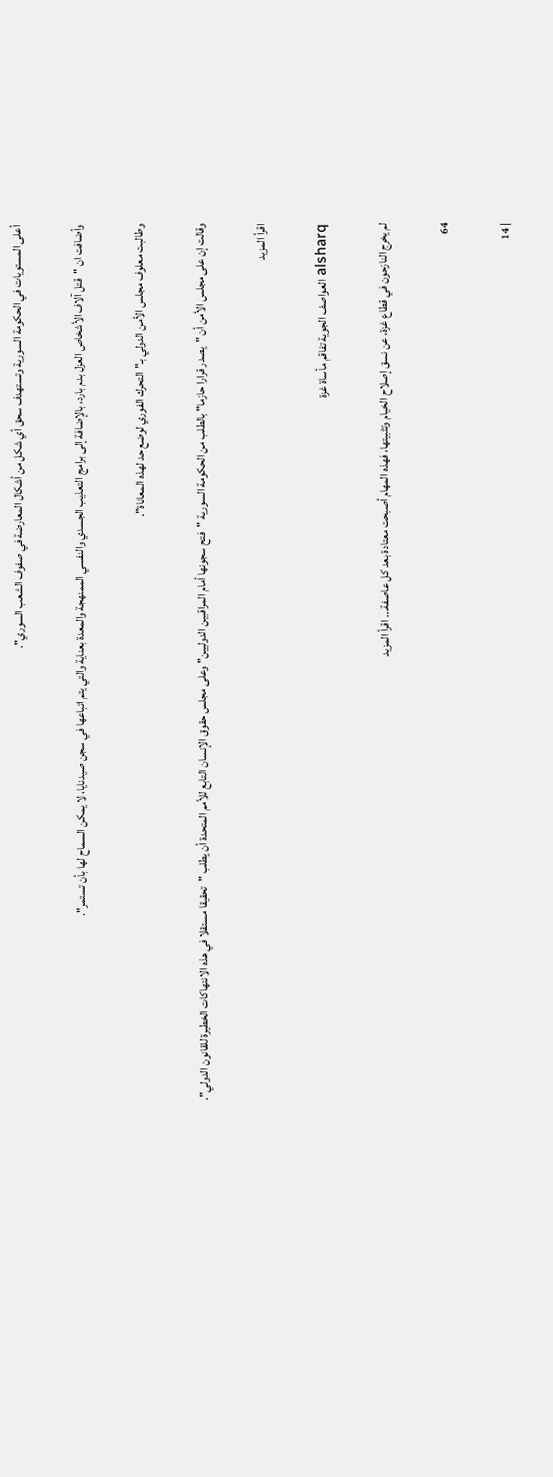أعلى المستويات في الحكومة السورية وتستهدف سحق أي شكل من أشكال المعارضة في صفوف الشعب السوري".

وأضافت ان "قتل آلاف الأشخاص العزل بدم بارد، بالإضافة إلى برامج التعذيب الجسدي والنفسي الممنهجة والمعدة بعناية والتي يتم اتباعها في سجن صيدنايا، لا يمكن السماح لها بأن تستمر".

وطالبت معلوف مجلس الأمن الدولي بـ"التحرك الفوري لوضع حد لهذه المعاناة".

وقالت إن على مجلس الأمن أن "يصدر قرارا حازما" بالطلب من الحكومة السورية "فتح سجونها أمام المراقبين الدوليين" وعلى مجلس حقوق الإنسان التابع للأمم المتحدة أن يطلب "تحقيقا مستقلا في هذه الانتهاكات الخطيرة للقانون الدولي".

اقرأ المزيد

alsharq العواصف الجوية تفاقم مأساة غزة

لم يخرج النازحون في قطاع غزة، عن نسق إصلاح الخيام وتثبيتها، فهذه المهام أصبحت معتادة بعد كل عاصفة... اقرأ المزيد

64

| 14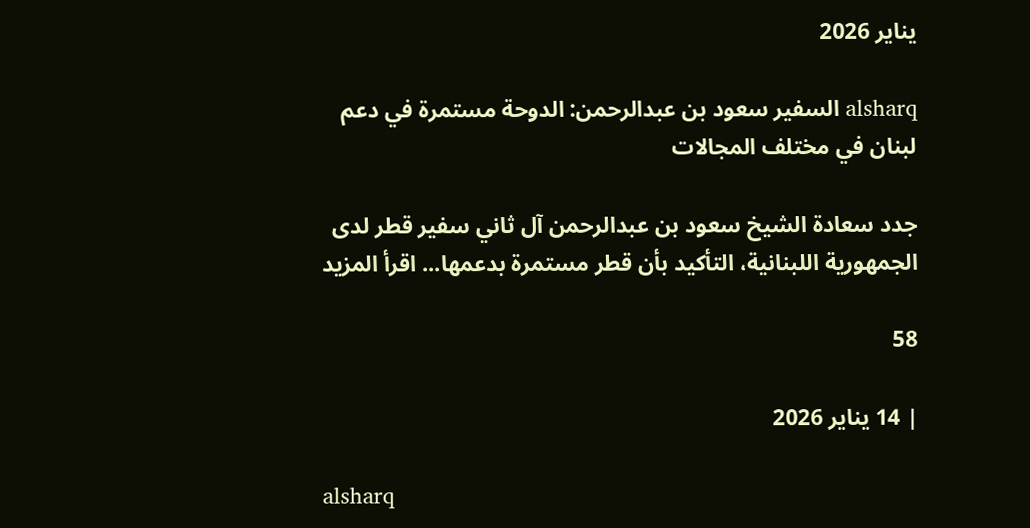يناير 2026

alsharq السفير سعود بن عبدالرحمن: الدوحة مستمرة في دعم لبنان في مختلف المجالات

جدد سعادة الشيخ سعود بن عبدالرحمن آل ثاني سفير قطر لدى الجمهورية اللبنانية، التأكيد بأن قطر مستمرة بدعمها... اقرأ المزيد

58

| 14 يناير 2026

alsharq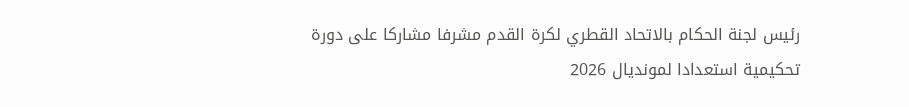رئيس لجنة الحكام بالاتحاد القطري لكرة القدم مشرفا مشاركا على دورة تحكيمية استعدادا لمونديال 2026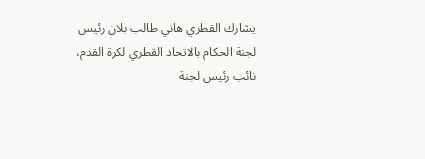يشارك القطري هاني طالب بلان رئيس لجنة الحكام بالاتحاد القطري لكرة القدم، نائب رئيس لجنة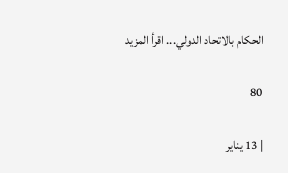الحكام بالاتحاد الدولي... اقرأ المزيد

80

| 13 يناير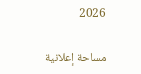2026

مساحة إعلانية